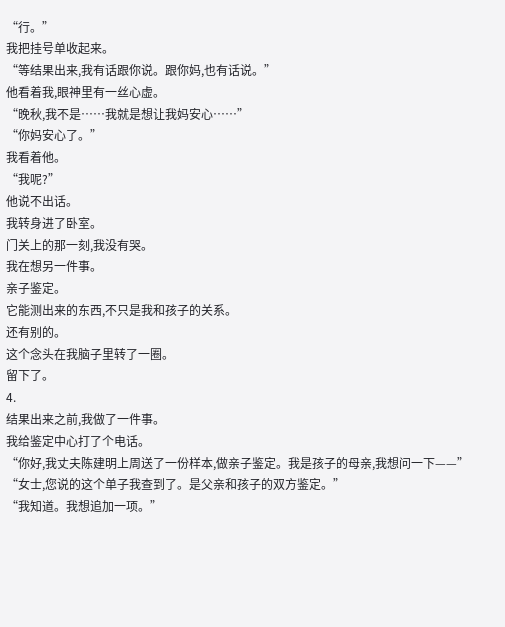“行。”
我把挂号单收起来。
“等结果出来,我有话跟你说。跟你妈,也有话说。”
他看着我,眼神里有一丝心虚。
“晚秋,我不是……我就是想让我妈安心……”
“你妈安心了。”
我看着他。
“我呢?”
他说不出话。
我转身进了卧室。
门关上的那一刻,我没有哭。
我在想另一件事。
亲子鉴定。
它能测出来的东西,不只是我和孩子的关系。
还有别的。
这个念头在我脑子里转了一圈。
留下了。
4.
结果出来之前,我做了一件事。
我给鉴定中心打了个电话。
“你好,我丈夫陈建明上周送了一份样本,做亲子鉴定。我是孩子的母亲,我想问一下——”
“女士,您说的这个单子我查到了。是父亲和孩子的双方鉴定。”
“我知道。我想追加一项。”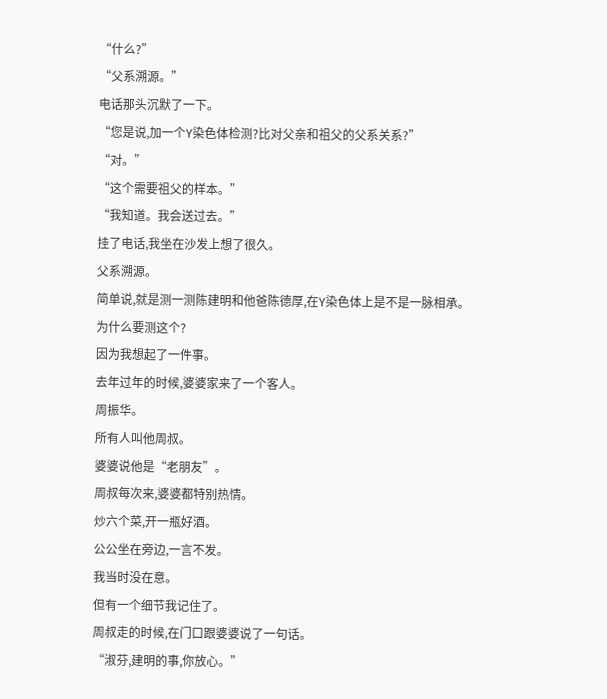“什么?”
“父系溯源。”
电话那头沉默了一下。
“您是说,加一个Y染色体检测?比对父亲和祖父的父系关系?”
“对。”
“这个需要祖父的样本。”
“我知道。我会送过去。”
挂了电话,我坐在沙发上想了很久。
父系溯源。
简单说,就是测一测陈建明和他爸陈德厚,在Y染色体上是不是一脉相承。
为什么要测这个?
因为我想起了一件事。
去年过年的时候,婆婆家来了一个客人。
周振华。
所有人叫他周叔。
婆婆说他是“老朋友”。
周叔每次来,婆婆都特别热情。
炒六个菜,开一瓶好酒。
公公坐在旁边,一言不发。
我当时没在意。
但有一个细节我记住了。
周叔走的时候,在门口跟婆婆说了一句话。
“淑芬,建明的事,你放心。”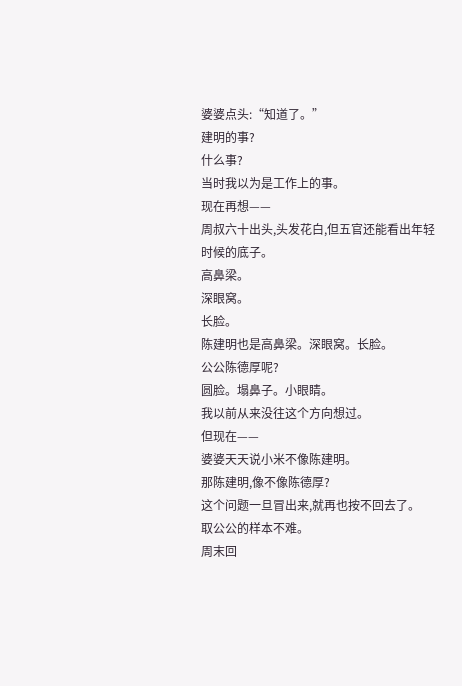婆婆点头:“知道了。”
建明的事?
什么事?
当时我以为是工作上的事。
现在再想——
周叔六十出头,头发花白,但五官还能看出年轻时候的底子。
高鼻梁。
深眼窝。
长脸。
陈建明也是高鼻梁。深眼窝。长脸。
公公陈德厚呢?
圆脸。塌鼻子。小眼睛。
我以前从来没往这个方向想过。
但现在——
婆婆天天说小米不像陈建明。
那陈建明,像不像陈德厚?
这个问题一旦冒出来,就再也按不回去了。
取公公的样本不难。
周末回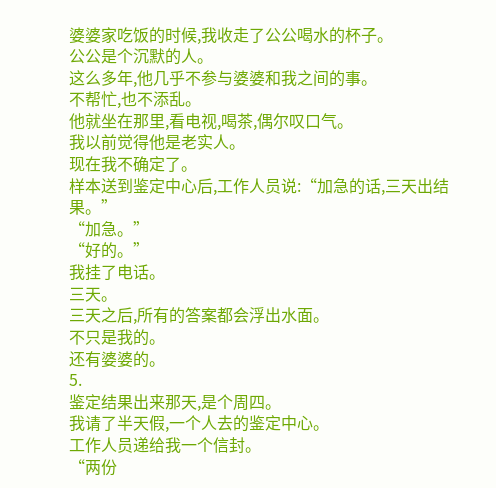婆婆家吃饭的时候,我收走了公公喝水的杯子。
公公是个沉默的人。
这么多年,他几乎不参与婆婆和我之间的事。
不帮忙,也不添乱。
他就坐在那里,看电视,喝茶,偶尔叹口气。
我以前觉得他是老实人。
现在我不确定了。
样本送到鉴定中心后,工作人员说:“加急的话,三天出结果。”
“加急。”
“好的。”
我挂了电话。
三天。
三天之后,所有的答案都会浮出水面。
不只是我的。
还有婆婆的。
5.
鉴定结果出来那天,是个周四。
我请了半天假,一个人去的鉴定中心。
工作人员递给我一个信封。
“两份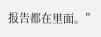报告都在里面。”